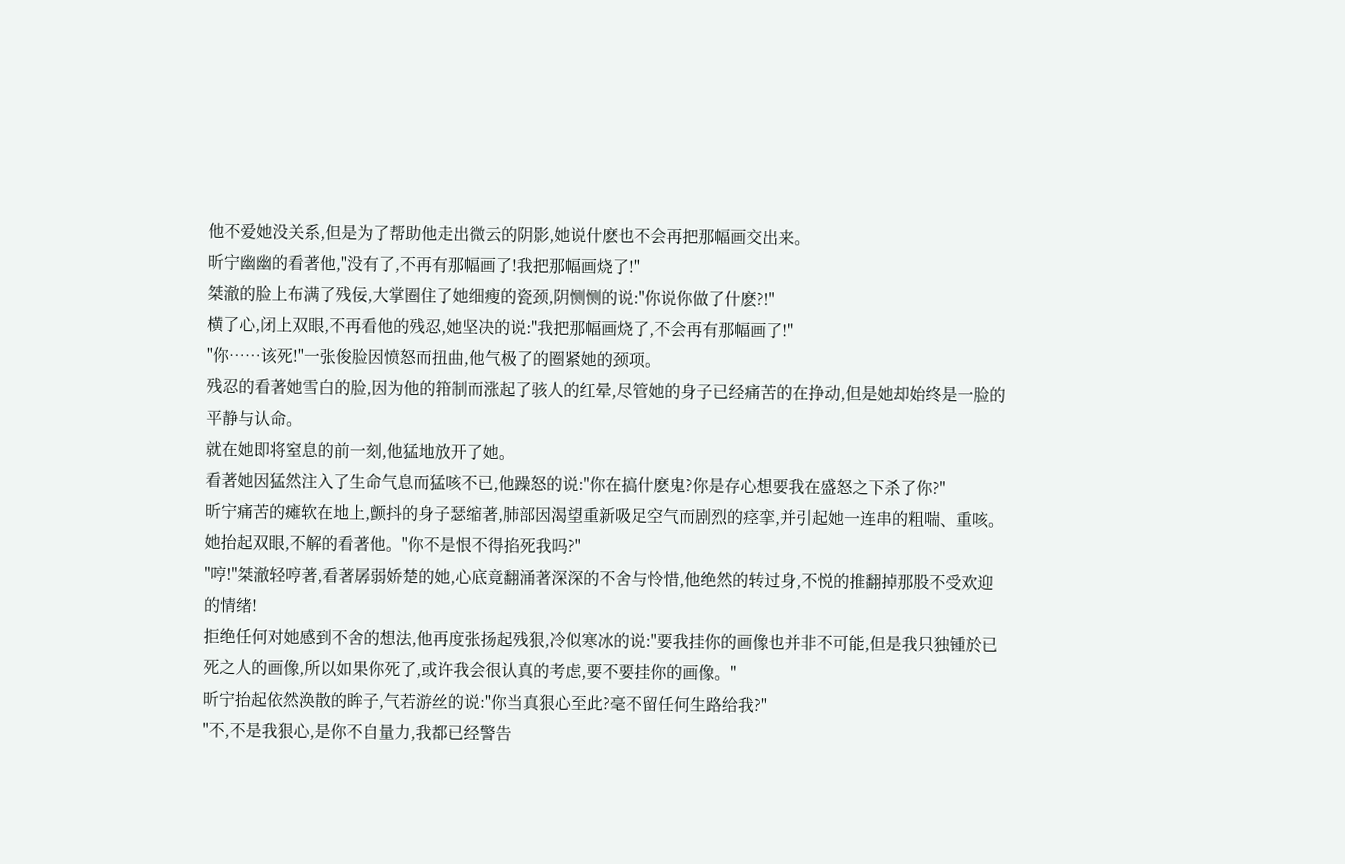他不爱她没关系,但是为了帮助他走出微云的阴影,她说什麽也不会再把那幅画交出来。
昕宁幽幽的看著他,"没有了,不再有那幅画了!我把那幅画烧了!"
桀澈的脸上布满了残佞,大掌圈住了她细瘦的瓷颈,阴恻恻的说:"你说你做了什麽?!"
横了心,闭上双眼,不再看他的残忍,她坚决的说:"我把那幅画烧了,不会再有那幅画了!"
"你……该死!"一张俊脸因愤怒而扭曲,他气极了的圈紧她的颈项。
残忍的看著她雪白的脸,因为他的箝制而涨起了骇人的红晕,尽管她的身子已经痛苦的在挣动,但是她却始终是一脸的平静与认命。
就在她即将窒息的前一刻,他猛地放开了她。
看著她因猛然注入了生命气息而猛咳不已,他躁怒的说:"你在搞什麽鬼?你是存心想要我在盛怒之下杀了你?"
昕宁痛苦的瘫软在地上,颤抖的身子瑟缩著,肺部因渴望重新吸足空气而剧烈的痉挛,并引起她一连串的粗喘、重咳。
她抬起双眼,不解的看著他。"你不是恨不得掐死我吗?"
"哼!"桀澈轻哼著,看著孱弱娇楚的她,心底竟翻涌著深深的不舍与怜惜,他绝然的转过身,不悦的推翻掉那股不受欢迎的情绪!
拒绝任何对她感到不舍的想法,他再度张扬起残狠,冷似寒冰的说:"要我挂你的画像也并非不可能,但是我只独锺於已死之人的画像,所以如果你死了,或许我会很认真的考虑,要不要挂你的画像。"
昕宁抬起依然涣散的眸子,气若游丝的说:"你当真狠心至此?毫不留任何生路给我?"
"不,不是我狠心,是你不自量力,我都已经警告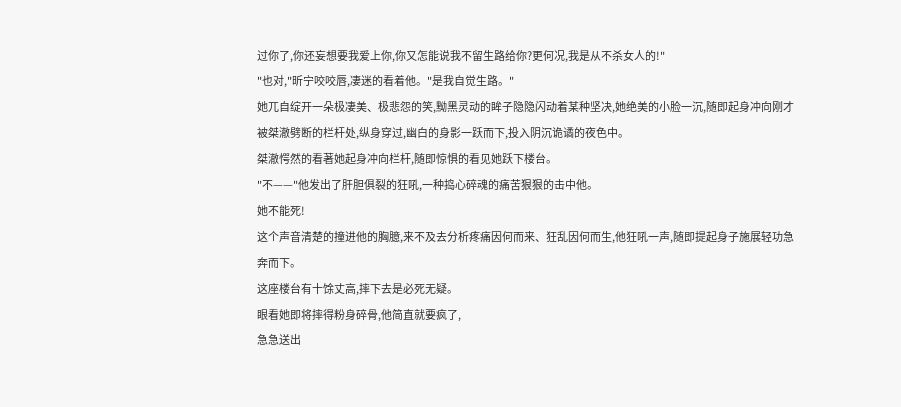过你了,你还妄想要我爱上你,你又怎能说我不留生路给你?更何况,我是从不杀女人的!"
"也对,"昕宁咬咬唇,凄迷的看着他。"是我自觉生路。"
她兀自绽开一朵极凄美、极悲怨的笑,黝黑灵动的眸子隐隐闪动着某种坚决,她绝美的小脸一沉,随即起身冲向刚才被桀澈劈断的栏杆处,纵身穿过,幽白的身影一跃而下,投入阴沉诡谲的夜色中。
桀澈愕然的看著她起身冲向栏杆,随即惊惧的看见她跃下楼台。
"不——"他发出了肝胆俱裂的狂吼,一种捣心碎魂的痛苦狠狠的击中他。
她不能死!
这个声音清楚的撞进他的胸臆,来不及去分析疼痛因何而来、狂乱因何而生,他狂吼一声,随即提起身子施展轻功急奔而下。
这座楼台有十馀丈高,摔下去是必死无疑。
眼看她即将摔得粉身碎骨,他简直就要疯了,
急急送出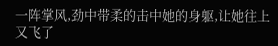一阵掌风,劲中带柔的击中她的身躯,让她往上又飞了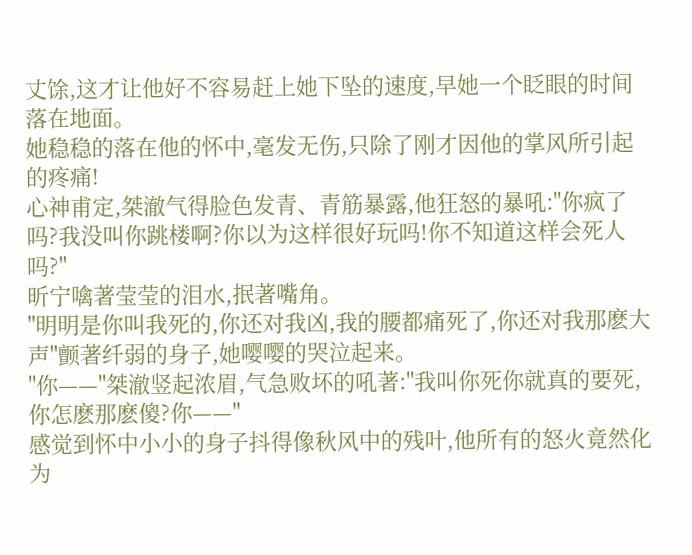丈馀,这才让他好不容易赶上她下坠的速度,早她一个眨眼的时间落在地面。
她稳稳的落在他的怀中,毫发无伤,只除了刚才因他的掌风所引起的疼痛!
心神甫定,桀澈气得脸色发青、青筋暴露,他狂怒的暴吼:"你疯了吗?我没叫你跳楼啊?你以为这样很好玩吗!你不知道这样会死人吗?"
昕宁噙著莹莹的泪水,抿著嘴角。
"明明是你叫我死的,你还对我凶,我的腰都痛死了,你还对我那麽大声"颤著纤弱的身子,她嘤嘤的哭泣起来。
"你——"桀澈竖起浓眉,气急败坏的吼著:"我叫你死你就真的要死,你怎麽那麽傻?你——"
感觉到怀中小小的身子抖得像秋风中的残叶,他所有的怒火竟然化为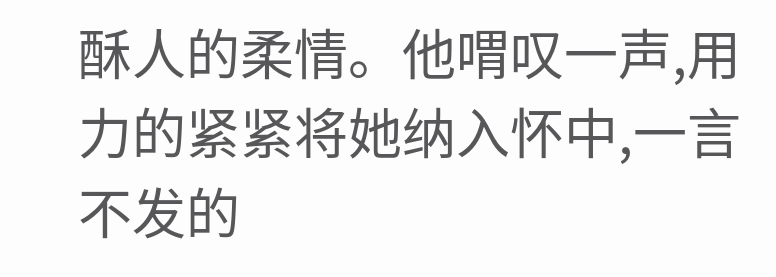酥人的柔情。他喟叹一声,用力的紧紧将她纳入怀中,一言不发的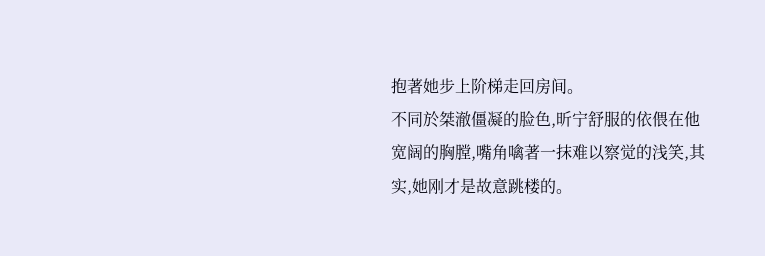抱著她步上阶梯走回房间。
不同於桀澈僵凝的脸色,昕宁舒服的依偎在他宽阔的胸膛,嘴角噙著一抹难以察觉的浅笑,其实,她刚才是故意跳楼的。